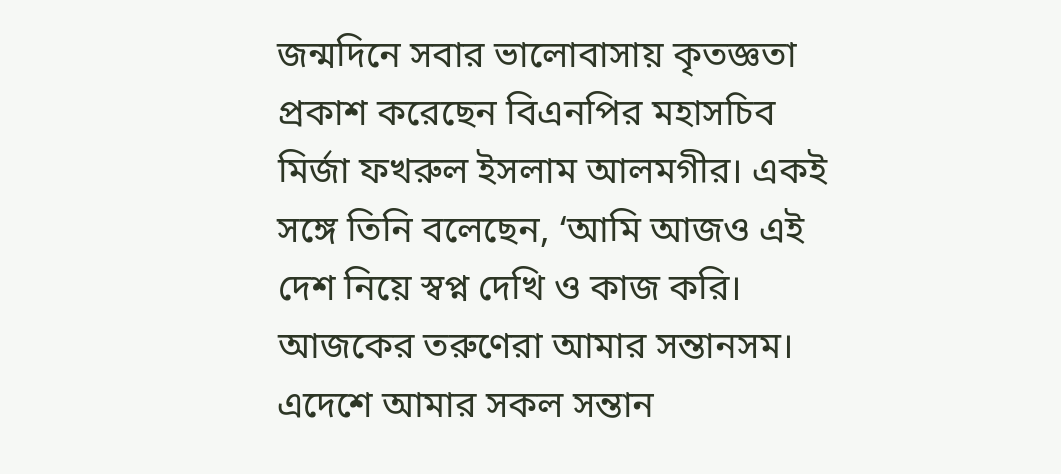জন্মদিনে সবার ভালোবাসায় কৃতজ্ঞতা প্রকাশ করেছেন বিএনপির মহাসচিব মির্জা ফখরুল ইসলাম আলমগীর। একই সঙ্গে তিনি বলেছেন, ‘আমি আজও এই দেশ নিয়ে স্বপ্ন দেখি ও কাজ করি। আজকের তরুণেরা আমার সন্তানসম। এদেশে আমার সকল সন্তান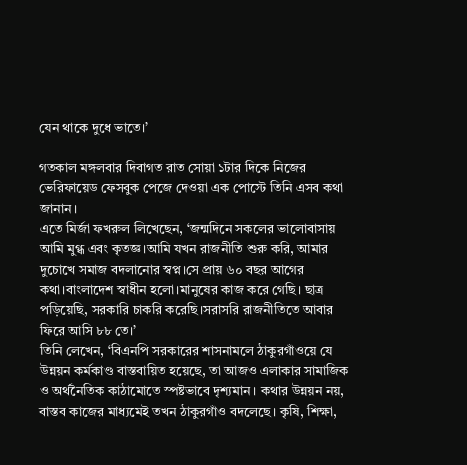যেন থাকে দুধে ভাতে।’

গতকাল মঙ্গলবার দিবাগত রাত সোয়া ১টার দিকে নিজের ভেরিফায়েড ফেসবুক পেজে দেওয়া এক পোস্টে তিনি এসব কথা জানান।
এতে মির্জা ফখরুল লিখেছেন, ‘জন্মদিনে সকলের ভালোবাসায় আমি মুগ্ধ এবং কৃতজ্ঞ।আমি যখন রাজনীতি শুরু করি, আমার দুচোখে সমাজ বদলানোর স্বপ্ন।সে প্রায় ৬০ বছর আগের কথা।বাংলাদেশ স্বাধীন হলো।মানুষের কাজ করে গেছি। ছাত্র পড়িয়েছি, সরকারি চাকরি করেছি।সরাসরি রাজনীতিতে আবার ফিরে আসি ৮৮ তে।’
তিনি লেখেন, ‘বিএনপি সরকারের শাসনামলে ঠাকুরগাঁওয়ে যে উন্নয়ন কর্মকাণ্ড বাস্তবায়িত হয়েছে, তা আজও এলাকার সামাজিক ও অর্থনৈতিক কাঠামোতে স্পষ্টভাবে দৃশ্যমান। কথার উন্নয়ন নয়, বাস্তব কাজের মাধ্যমেই তখন ঠাকুরগাঁও বদলেছে। কৃষি, শিক্ষা,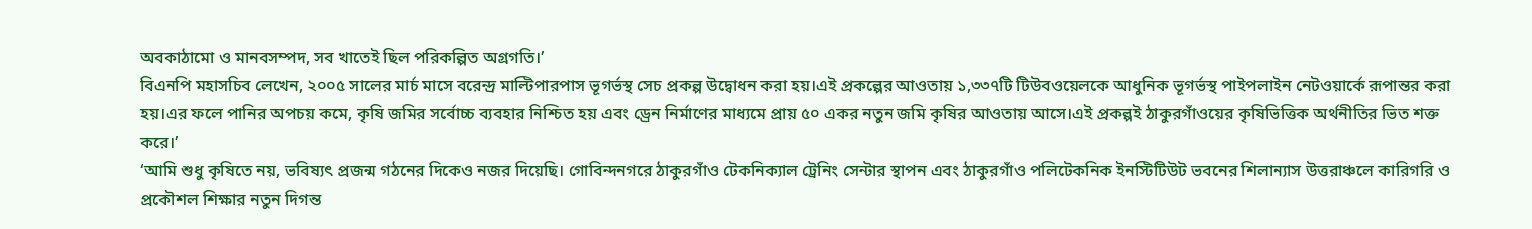অবকাঠামো ও মানবসম্পদ, সব খাতেই ছিল পরিকল্পিত অগ্রগতি।’
বিএনপি মহাসচিব লেখেন, ২০০৫ সালের মার্চ মাসে বরেন্দ্র মাল্টিপারপাস ভূগর্ভস্থ সেচ প্রকল্প উদ্বোধন করা হয়।এই প্রকল্পের আওতায় ১,৩৩৭টি টিউবওয়েলকে আধুনিক ভূগর্ভস্থ পাইপলাইন নেটওয়ার্কে রূপান্তর করা হয়।এর ফলে পানির অপচয় কমে, কৃষি জমির সর্বোচ্চ ব্যবহার নিশ্চিত হয় এবং ড্রেন নির্মাণের মাধ্যমে প্রায় ৫০ একর নতুন জমি কৃষির আওতায় আসে।এই প্রকল্পই ঠাকুরগাঁওয়ের কৃষিভিত্তিক অর্থনীতির ভিত শক্ত করে।’
‘আমি শুধু কৃষিতে নয়, ভবিষ্যৎ প্রজন্ম গঠনের দিকেও নজর দিয়েছি। গোবিন্দনগরে ঠাকুরগাঁও টেকনিক্যাল ট্রেনিং সেন্টার স্থাপন এবং ঠাকুরগাঁও পলিটেকনিক ইনস্টিটিউট ভবনের শিলান্যাস উত্তরাঞ্চলে কারিগরি ও প্রকৌশল শিক্ষার নতুন দিগন্ত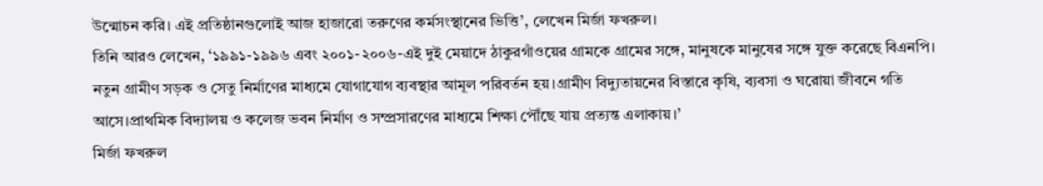উন্মোচন করি। এই প্রতিষ্ঠানগুলোই আজ হাজারো তরুণের কর্মসংস্থানের ভিত্তি’, লেখেন মির্জা ফখরুল।
তিনি আরও লেখেন, ‘১৯৯১-১৯৯৬ এবং ২০০১-২০০৬-এই দুই মেয়াদে ঠাকুরগাঁওয়ের গ্রামকে গ্রামের সঙ্গে, মানুষকে মানুষের সঙ্গে যুক্ত করেছে বিএনপি। নতুন গ্রামীণ সড়ক ও সেতু নির্মাণের মাধ্যমে যোগাযোগ ব্যবস্থার আমূল পরিবর্তন হয়।গ্রামীণ বিদ্যুতায়নের বিস্তারে কৃষি, ব্যবসা ও ঘরোয়া জীবনে গতি আসে।প্রাথমিক বিদ্যালয় ও কলেজ ভবন নির্মাণ ও সম্প্রসারণের মাধ্যমে শিক্ষা পৌঁছে যায় প্রত্যন্ত এলাকায়।’
মির্জা ফখরুল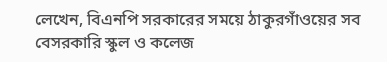লেখেন, বিএনপি সরকারের সময়ে ঠাকুরগাঁওয়ের সব বেসরকারি স্কুল ও কলেজ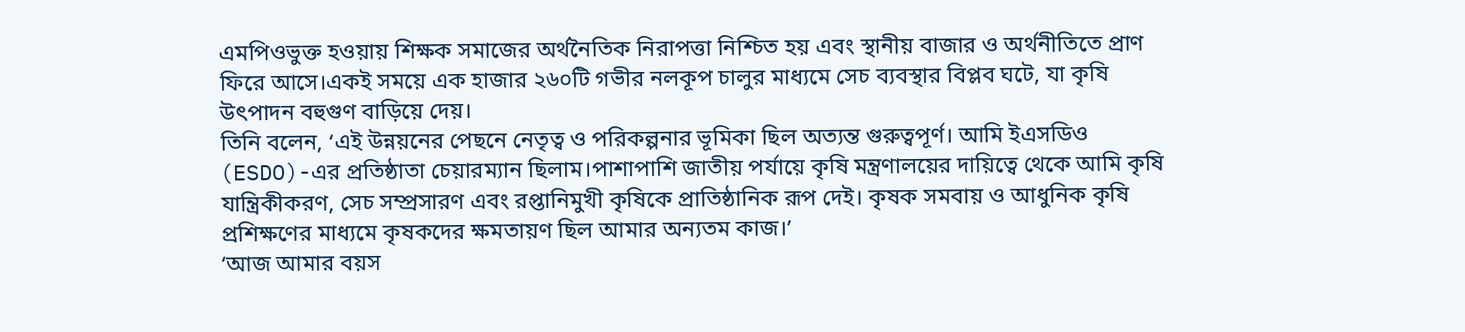এমপিওভুক্ত হওয়ায় শিক্ষক সমাজের অর্থনৈতিক নিরাপত্তা নিশ্চিত হয় এবং স্থানীয় বাজার ও অর্থনীতিতে প্রাণ ফিরে আসে।একই সময়ে এক হাজার ২৬০টি গভীর নলকূপ চালুর মাধ্যমে সেচ ব্যবস্থার বিপ্লব ঘটে, যা কৃষি উৎপাদন বহুগুণ বাড়িয়ে দেয়।
তিনি বলেন, ‘এই উন্নয়নের পেছনে নেতৃত্ব ও পরিকল্পনার ভূমিকা ছিল অত্যন্ত গুরুত্বপূর্ণ। আমি ইএসডিও (ESDO)-এর প্রতিষ্ঠাতা চেয়ারম্যান ছিলাম।পাশাপাশি জাতীয় পর্যায়ে কৃষি মন্ত্রণালয়ের দায়িত্বে থেকে আমি কৃষি যান্ত্রিকীকরণ, সেচ সম্প্রসারণ এবং রপ্তানিমুখী কৃষিকে প্রাতিষ্ঠানিক রূপ দেই। কৃষক সমবায় ও আধুনিক কৃষি প্রশিক্ষণের মাধ্যমে কৃষকদের ক্ষমতায়ণ ছিল আমার অন্যতম কাজ।’
‘আজ আমার বয়স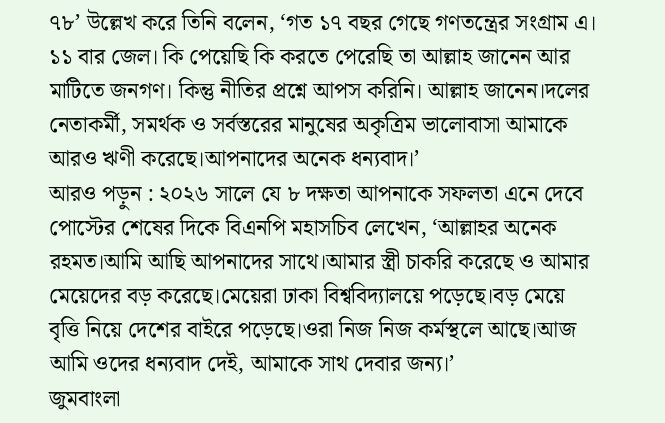৭৮’ উল্লেখ করে তিনি বলেন, ‘গত ১৭ বছর গেছে গণতন্ত্রের সংগ্রাম এ। ১১ বার জেল। কি পেয়েছি কি করতে পেরেছি তা আল্লাহ জানেন আর মাটিতে জনগণ। কিন্তু নীতির প্রশ্নে আপস করিনি। আল্লাহ জানেন।দলের নেতাকর্মী, সমর্থক ও সর্বস্তরের মানুষের অকৃত্রিম ভালোবাসা আমাকে আরও ঋণী করেছে।আপনাদের অনেক ধন্যবাদ।’
আরও পড়ুন : ২০২৬ সালে যে ৮ দক্ষতা আপনাকে সফলতা এনে দেবে
পোস্টের শেষের দিকে বিএনপি মহাসচিব লেখেন, ‘আল্লাহর অনেক রহমত।আমি আছি আপনাদের সাথে।আমার স্ত্রী চাকরি করেছে ও আমার মেয়েদের বড় করেছে।মেয়েরা ঢাকা বিশ্ববিদ্যালয়ে পড়েছে।বড় মেয়ে বৃত্তি নিয়ে দেশের বাইরে পড়েছে।ওরা নিজ নিজ কর্মস্থলে আছে।আজ আমি ওদের ধন্যবাদ দেই, আমাকে সাথ দেবার জন্য।’
জুমবাংলা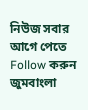নিউজ সবার আগে পেতে Follow করুন জুমবাংলা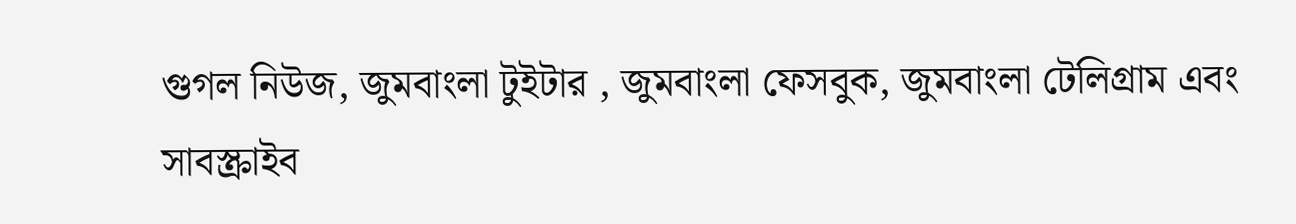গুগল নিউজ, জুমবাংলা টুইটার , জুমবাংলা ফেসবুক, জুমবাংলা টেলিগ্রাম এবং সাবস্ক্রাইব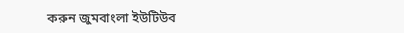করুন জুমবাংলা ইউটিউব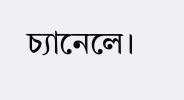চ্যানেলে।